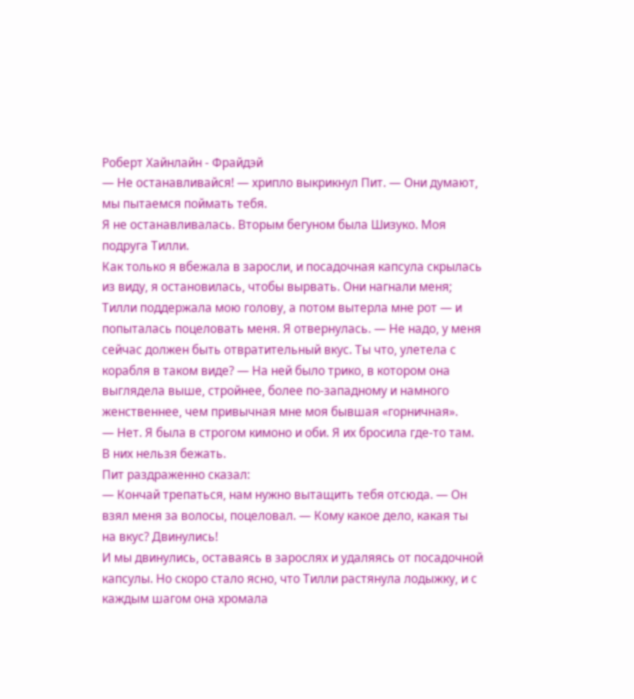Роберт Хайнлайн - Фрайдэй
— Не останавливайся! — хрипло выкрикнул Пит. — Они думают, мы пытаемся поймать тебя.
Я не останавливалась. Вторым бегуном была Шизуко. Моя подруга Тилли.
Как только я вбежала в заросли, и посадочная капсула скрылась из виду, я остановилась, чтобы вырвать. Они нагнали меня; Тилли поддержала мою голову, а потом вытерла мне рот — и попыталась поцеловать меня. Я отвернулась. — Не надо, у меня сейчас должен быть отвратительный вкус. Ты что, улетела с корабля в таком виде? — На ней было трико, в котором она выглядела выше, стройнее, более по-западному и намного женственнее, чем привычная мне моя бывшая «горничная».
— Нет. Я была в строгом кимоно и оби. Я их бросила где-то там. В них нельзя бежать.
Пит раздраженно сказал:
— Кончай трепаться, нам нужно вытащить тебя отсюда. — Он взял меня за волосы, поцеловал. — Кому какое дело, какая ты на вкус? Двинулись!
И мы двинулись, оставаясь в зарослях и удаляясь от посадочной капсулы. Но скоро стало ясно, что Тилли растянула лодыжку, и с каждым шагом она хромала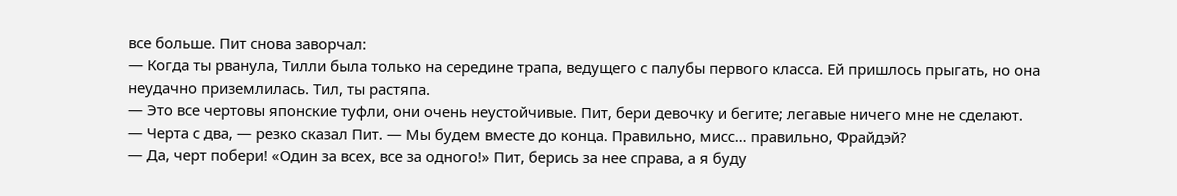все больше. Пит снова заворчал:
— Когда ты рванула, Тилли была только на середине трапа, ведущего с палубы первого класса. Ей пришлось прыгать, но она неудачно приземлилась. Тил, ты растяпа.
— Это все чертовы японские туфли, они очень неустойчивые. Пит, бери девочку и бегите; легавые ничего мне не сделают.
— Черта с два, — резко сказал Пит. — Мы будем вместе до конца. Правильно, мисс… правильно, Фрайдэй?
— Да, черт побери! «Один за всех, все за одного!» Пит, берись за нее справа, а я буду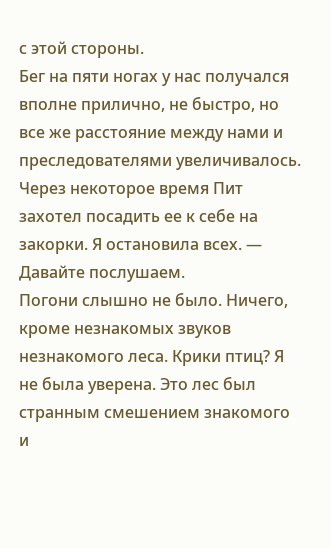с этой стороны.
Бег на пяти ногах у нас получался вполне прилично, не быстро, но все же расстояние между нами и преследователями увеличивалось. Через некоторое время Пит захотел посадить ее к себе на закорки. Я остановила всех. — Давайте послушаем.
Погони слышно не было. Ничего, кроме незнакомых звуков незнакомого леса. Крики птиц? Я не была уверена. Это лес был странным смешением знакомого и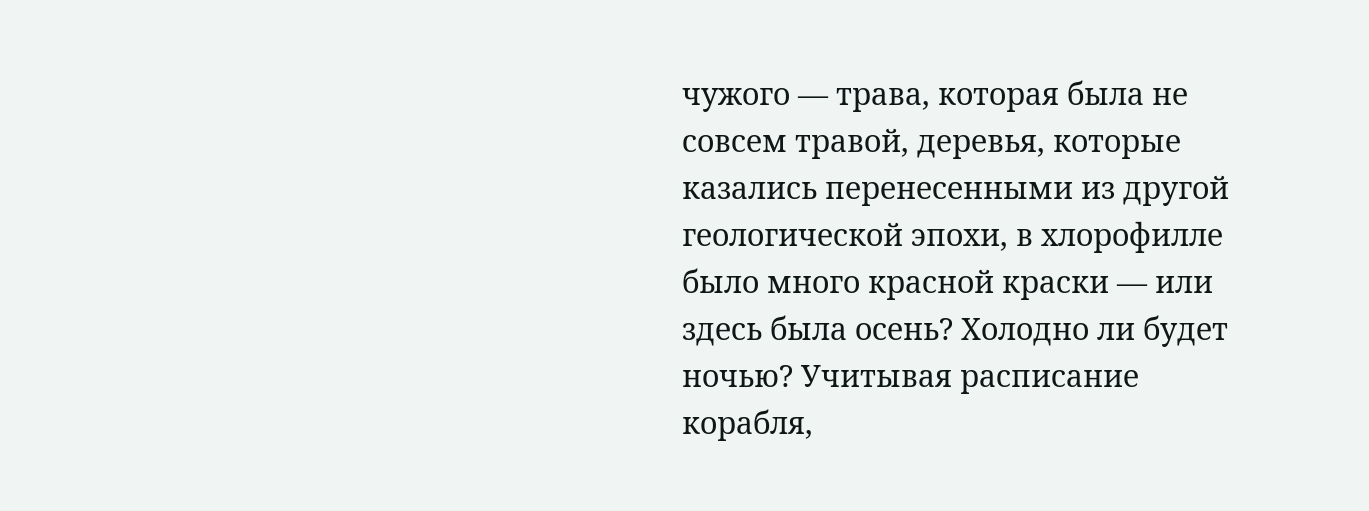чужого — трава, которая была не совсем травой, деревья, которые казались перенесенными из другой геологической эпохи, в хлорофилле было много красной краски — или здесь была осень? Холодно ли будет ночью? Учитывая расписание корабля,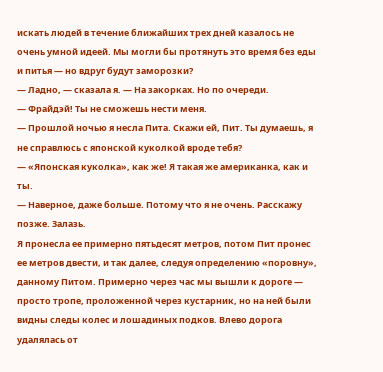искать людей в течение ближайших трех дней казалось не очень умной идеей. Мы могли бы протянуть это время без еды и питья — но вдруг будут заморозки?
— Ладно, — сказала я. — На закорках. Но по очереди.
— Фрайдэй! Ты не сможешь нести меня.
— Прошлой ночью я несла Пита. Скажи ей, Пит. Ты думаешь, я не справлюсь с японской куколкой вроде тебя?
— «Японская куколка», как же! Я такая же американка, как и ты.
— Наверное, даже больше. Потому что я не очень. Расскажу позже. Залазь.
Я пронесла ее примерно пятьдесят метров, потом Пит пронес ее метров двести, и так далее, следуя определению «поровну», данному Питом. Примерно через час мы вышли к дороге — просто тропе, проложенной через кустарник, но на ней были видны следы колес и лошадиных подков. Влево дорога удалялась от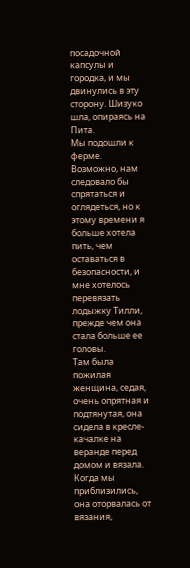посадочной капсулы и городка, и мы двинулись в эту сторону. Шизуко шла, опираясь на Пита.
Мы подошли к ферме. Возможно, нам следовало бы спрятаться и оглядеться, но к этому времени я больше хотела пить, чем оставаться в безопасности, и мне хотелось перевязать лодыжку Тилли, прежде чем она стала больше ее головы.
Там была пожилая женщина, седая, очень опрятная и подтянутая, она сидела в кресле-качалке на веранде перед домом и вязала. Когда мы приблизились, она оторвалась от вязания,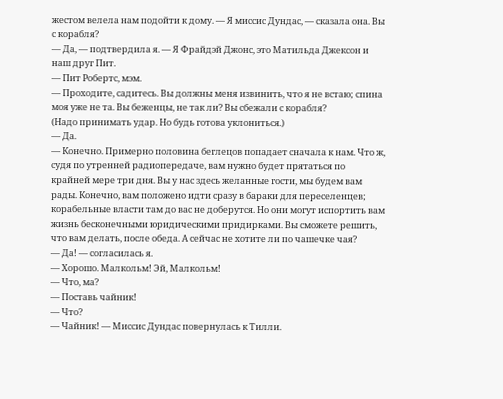жестом велела нам подойти к дому. — Я миссис Дундас, — сказала она. Вы с корабля?
— Да, — подтвердила я. — Я Фрайдэй Джонс, это Матильда Джексон и наш друг Пит.
— Пит Робертс, мэм.
— Проходите, садитесь. Вы должны меня извинить, что я не встаю; спина моя уже не та. Вы беженцы, не так ли? Вы сбежали с корабля?
(Надо принимать удар. Но будь готова уклониться.)
— Да.
— Конечно. Примерно половина беглецов попадает сначала к нам. Что ж, судя по утренней радиопередаче, вам нужно будет прятаться по крайней мере три дня. Вы у нас здесь желанные гости, мы будем вам рады. Конечно, вам положено идти сразу в бараки для переселенцев; корабельные власти там до вас не доберутся. Но они могут испортить вам жизнь бесконечными юридическими придирками. Вы сможете решить, что вам делать, после обеда. А сейчас не хотите ли по чашечке чая?
— Да! — согласилась я.
— Хорошо. Малкольм! Эй, Малкольм!
— Что, ма?
— Поставь чайник!
— Что?
— Чайник! — Миссис Дундас повернулась к Тилли.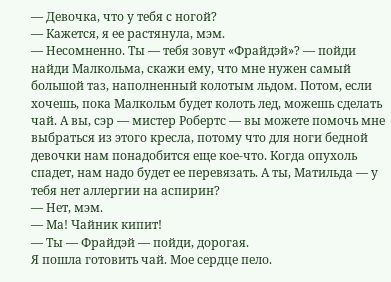— Девочка, что у тебя с ногой?
— Кажется, я ее растянула, мэм.
— Несомненно. Ты — тебя зовут «Фрайдэй»? — пойди найди Малкольма, скажи ему, что мне нужен самый большой таз, наполненный колотым льдом. Потом, если хочешь, пока Малкольм будет колоть лед, можешь сделать чай. А вы, сэр — мистер Робертс — вы можете помочь мне выбраться из этого кресла, потому что для ноги бедной девочки нам понадобится еще кое-что. Когда опухоль спадет, нам надо будет ее перевязать. А ты, Матильда — у тебя нет аллергии на аспирин?
— Нет, мэм.
— Ма! Чайник кипит!
— Ты — Фрайдэй — пойди, дорогая.
Я пошла готовить чай. Мое сердце пело.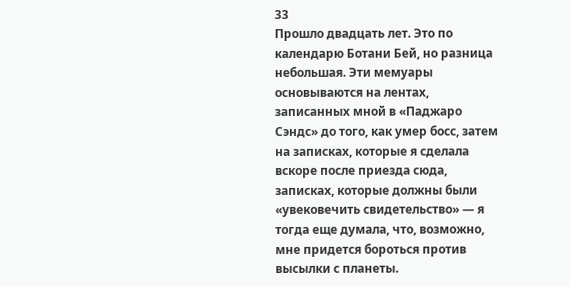33
Прошло двадцать лет. Это по календарю Ботани Бей, но разница небольшая. Эти мемуары основываются на лентах, записанных мной в «Паджаро Сэндс» до того, как умер босс, затем на записках, которые я сделала вскоре после приезда сюда, записках, которые должны были «увековечить свидетельство» — я тогда еще думала, что, возможно, мне придется бороться против высылки с планеты.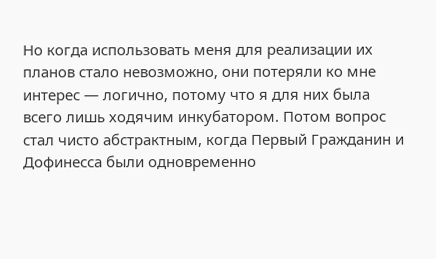Но когда использовать меня для реализации их планов стало невозможно, они потеряли ко мне интерес — логично, потому что я для них была всего лишь ходячим инкубатором. Потом вопрос стал чисто абстрактным, когда Первый Гражданин и Дофинесса были одновременно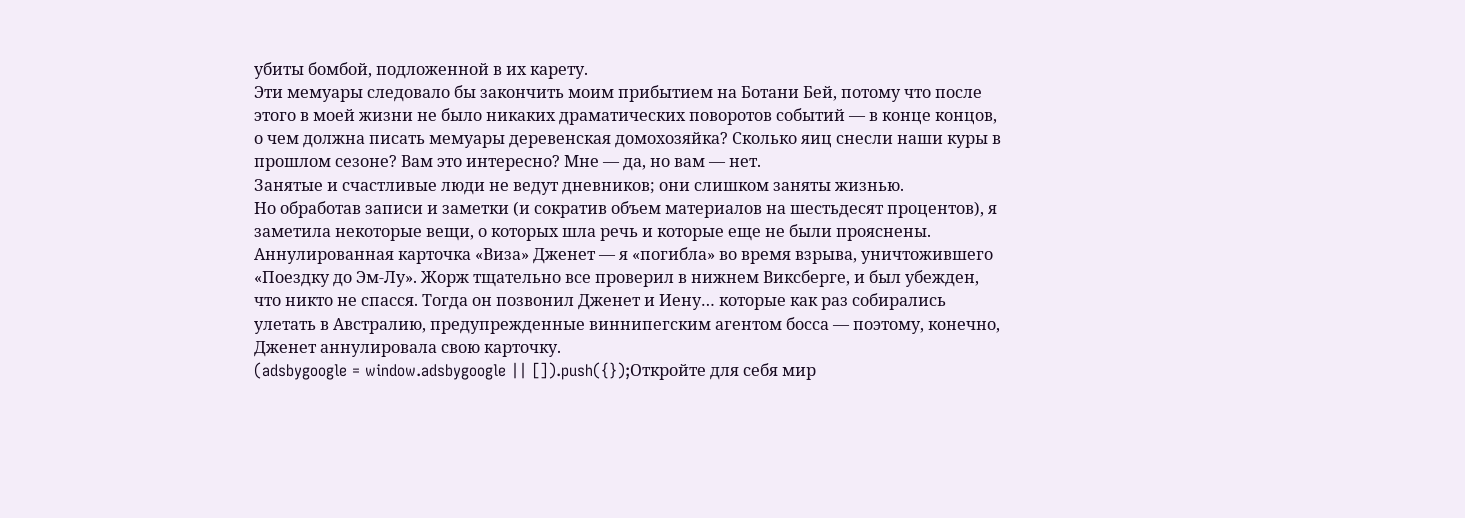убиты бомбой, подложенной в их карету.
Эти мемуары следовало бы закончить моим прибытием на Ботани Бей, потому что после этого в моей жизни не было никаких драматических поворотов событий — в конце концов, о чем должна писать мемуары деревенская домохозяйка? Сколько яиц снесли наши куры в прошлом сезоне? Вам это интересно? Мне — да, но вам — нет.
Занятые и счастливые люди не ведут дневников; они слишком заняты жизнью.
Но обработав записи и заметки (и сократив объем материалов на шестьдесят процентов), я заметила некоторые вещи, о которых шла речь и которые еще не были прояснены. Аннулированная карточка «Виза» Дженет — я «погибла» во время взрыва, уничтожившего «Поездку до Эм-Лу». Жорж тщательно все проверил в нижнем Виксберге, и был убежден, что никто не спасся. Тогда он позвонил Дженет и Иену… которые как раз собирались улетать в Австралию, предупрежденные виннипегским агентом босса — поэтому, конечно, Дженет аннулировала свою карточку.
(adsbygoogle = window.adsbygoogle || []).push({});Откройте для себя мир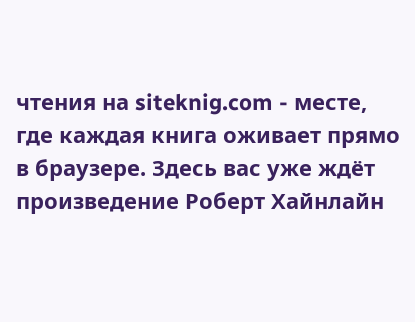чтения на siteknig.com - месте, где каждая книга оживает прямо в браузере. Здесь вас уже ждёт произведение Роберт Хайнлайн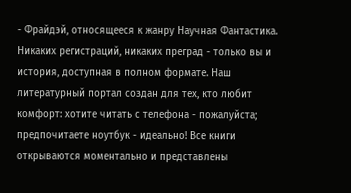- Фрайдэй, относящееся к жанру Научная Фантастика. Никаких регистраций, никаких преград - только вы и история, доступная в полном формате. Наш литературный портал создан для тех, кто любит комфорт: хотите читать с телефона - пожалуйста; предпочитаете ноутбук - идеально! Все книги открываются моментально и представлены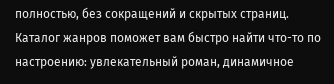полностью, без сокращений и скрытых страниц. Каталог жанров поможет вам быстро найти что-то по настроению: увлекательный роман, динамичное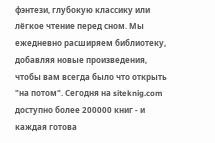фэнтези, глубокую классику или лёгкое чтение перед сном. Мы ежедневно расширяем библиотеку, добавляя новые произведения, чтобы вам всегда было что открыть "на потом". Сегодня на siteknig.com доступно более 200000 книг - и каждая готова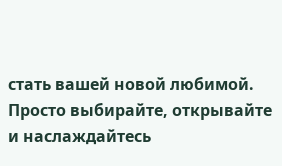стать вашей новой любимой. Просто выбирайте, открывайте и наслаждайтесь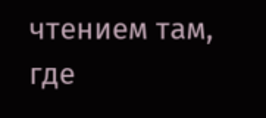чтением там, где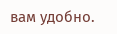вам удобно.